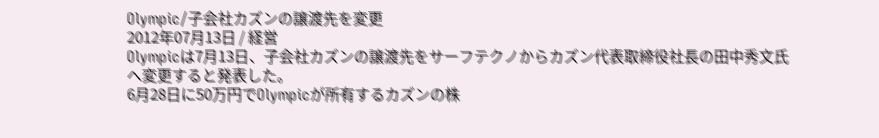Olympic/子会社カズンの譲渡先を変更
2012年07月13日 / 経営
Olympicは7月13日、子会社カズンの譲渡先をサーフテクノからカズン代表取締役社長の田中秀文氏へ変更すると発表した。
6月28日に50万円でOlympicが所有するカズンの株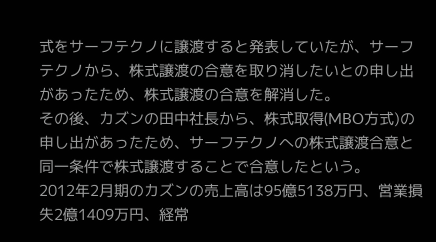式をサーフテクノに譲渡すると発表していたが、サーフテクノから、株式譲渡の合意を取り消したいとの申し出があったため、株式譲渡の合意を解消した。
その後、カズンの田中社長から、株式取得(MBO方式)の申し出があったため、サーフテクノへの株式譲渡合意と同一条件で株式譲渡することで合意したという。
2012年2月期のカズンの売上高は95億5138万円、営業損失2億1409万円、経常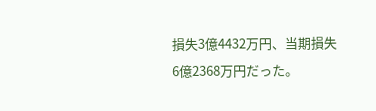損失3億4432万円、当期損失6億2368万円だった。